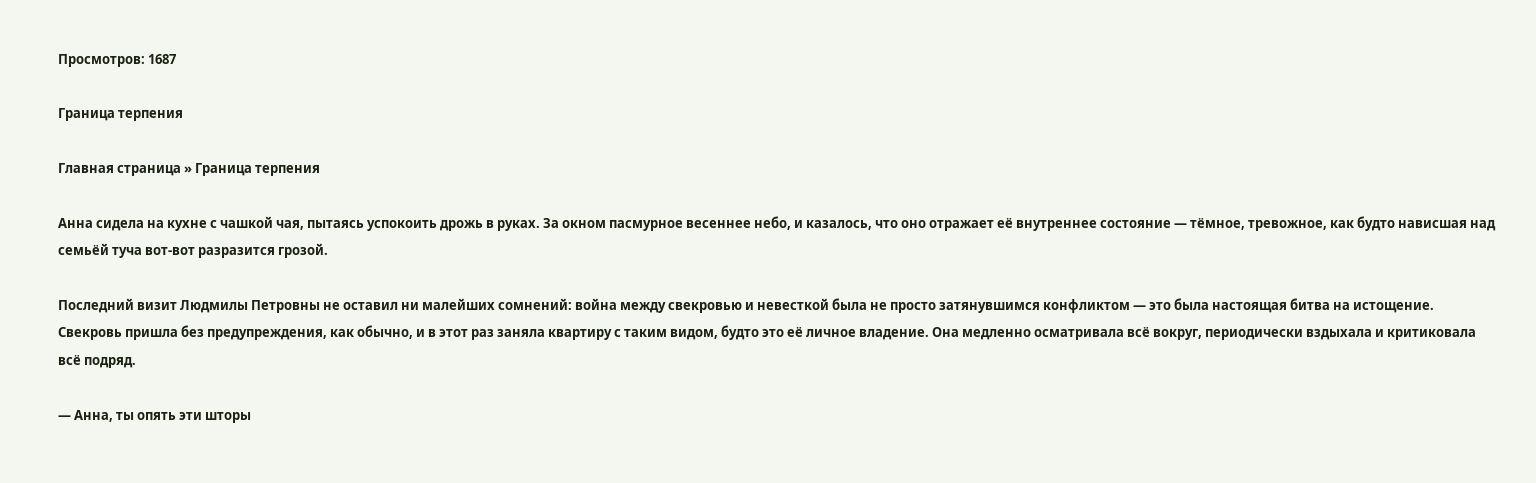Просмотров: 1687

Граница терпения

Главная страница » Граница терпения

Анна сидела на кухне с чашкой чая, пытаясь успокоить дрожь в руках. За окном пасмурное весеннее небо, и казалось, что оно отражает её внутреннее состояние — тёмное, тревожное, как будто нависшая над семьёй туча вот-вот разразится грозой.

Последний визит Людмилы Петровны не оставил ни малейших сомнений: война между свекровью и невесткой была не просто затянувшимся конфликтом — это была настоящая битва на истощение. Свекровь пришла без предупреждения, как обычно, и в этот раз заняла квартиру с таким видом, будто это её личное владение. Она медленно осматривала всё вокруг, периодически вздыхала и критиковала всё подряд.

— Анна, ты опять эти шторы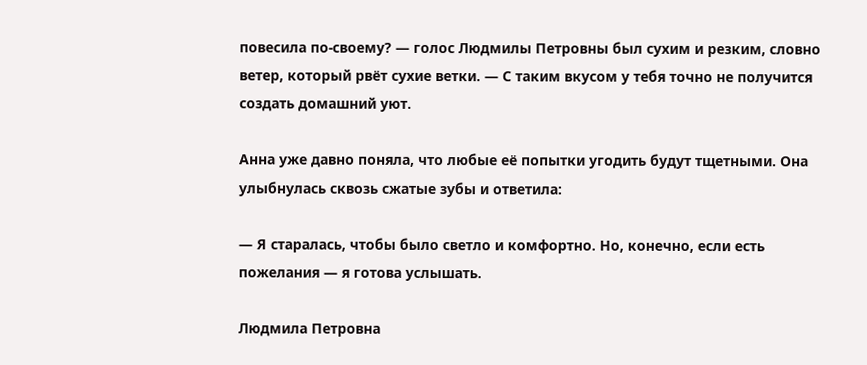повесила по-своему? — голос Людмилы Петровны был сухим и резким, словно ветер, который рвёт сухие ветки. — С таким вкусом у тебя точно не получится создать домашний уют.

Анна уже давно поняла, что любые её попытки угодить будут тщетными. Она улыбнулась сквозь сжатые зубы и ответила:

— Я старалась, чтобы было светло и комфортно. Но, конечно, если есть пожелания — я готова услышать.

Людмила Петровна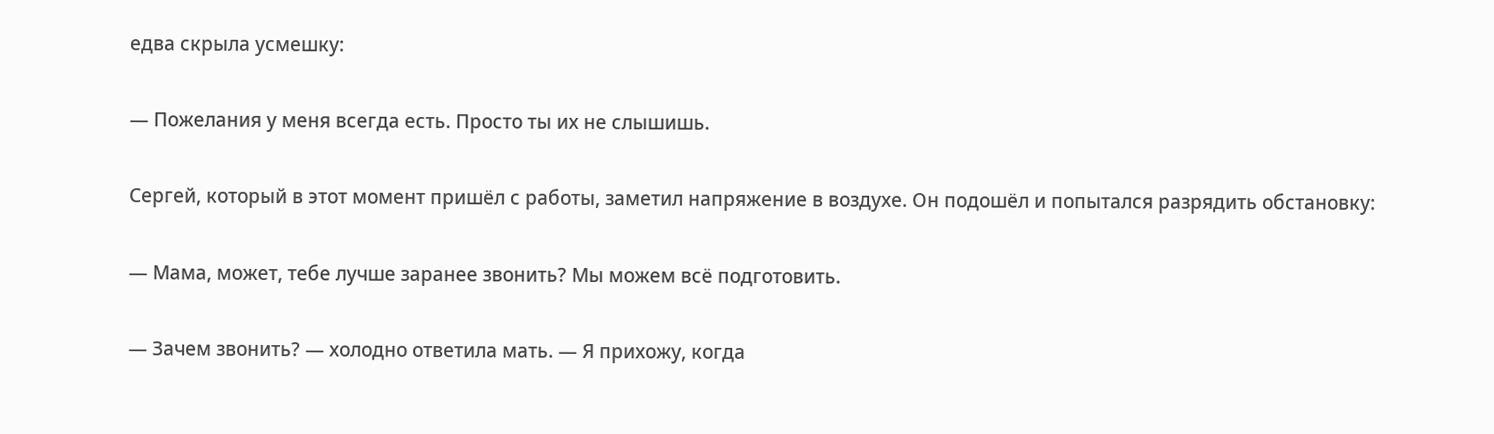едва скрыла усмешку:

— Пожелания у меня всегда есть. Просто ты их не слышишь.

Сергей, который в этот момент пришёл с работы, заметил напряжение в воздухе. Он подошёл и попытался разрядить обстановку:

— Мама, может, тебе лучше заранее звонить? Мы можем всё подготовить.

— Зачем звонить? — холодно ответила мать. — Я прихожу, когда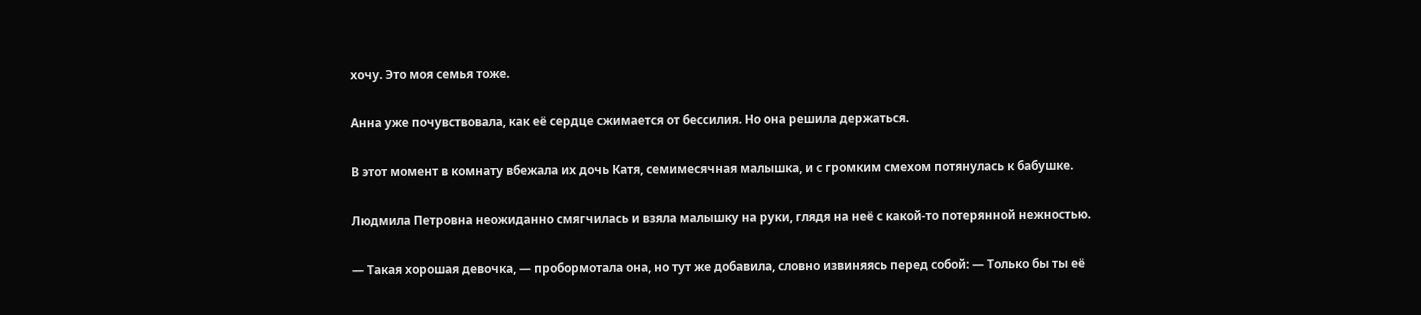хочу. Это моя семья тоже.

Анна уже почувствовала, как её сердце сжимается от бессилия. Но она решила держаться.

В этот момент в комнату вбежала их дочь Катя, семимесячная малышка, и с громким смехом потянулась к бабушке.

Людмила Петровна неожиданно смягчилась и взяла малышку на руки, глядя на неё с какой-то потерянной нежностью.

— Такая хорошая девочка, — пробормотала она, но тут же добавила, словно извиняясь перед собой: — Только бы ты её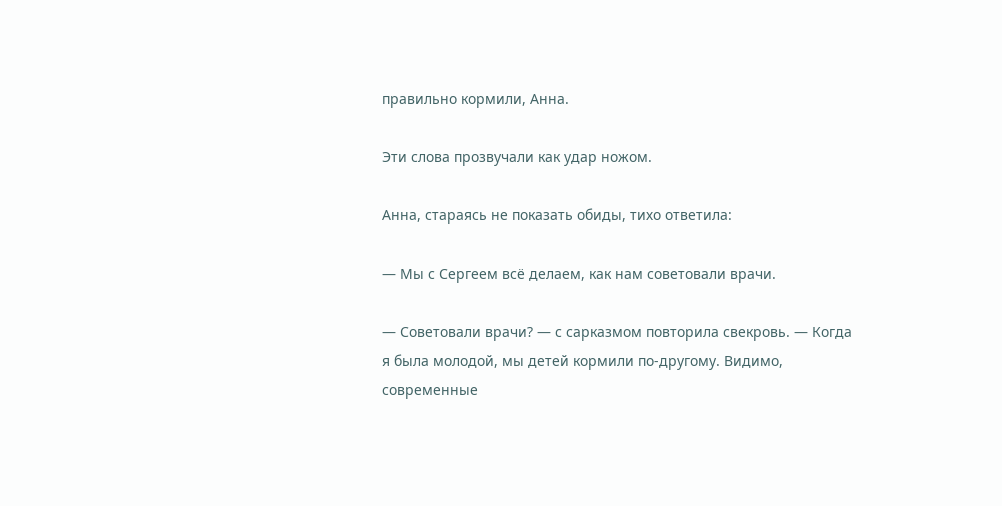правильно кормили, Анна.

Эти слова прозвучали как удар ножом.

Анна, стараясь не показать обиды, тихо ответила:

— Мы с Сергеем всё делаем, как нам советовали врачи.

— Советовали врачи? — с сарказмом повторила свекровь. — Когда я была молодой, мы детей кормили по-другому. Видимо, современные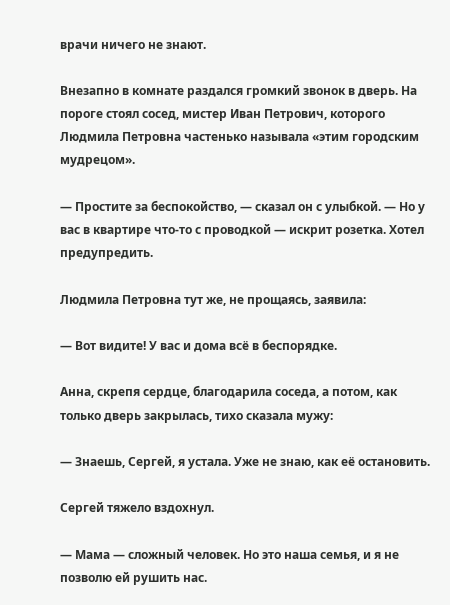врачи ничего не знают.

Внезапно в комнате раздался громкий звонок в дверь. На пороге стоял сосед, мистер Иван Петрович, которого Людмила Петровна частенько называла «этим городским мудрецом».

— Простите за беспокойство, — сказал он с улыбкой. — Но у вас в квартире что-то с проводкой — искрит розетка. Хотел предупредить.

Людмила Петровна тут же, не прощаясь, заявила:

— Вот видите! У вас и дома всё в беспорядке.

Анна, скрепя сердце, благодарила соседа, а потом, как только дверь закрылась, тихо сказала мужу:

— Знаешь, Сергей, я устала. Уже не знаю, как её остановить.

Сергей тяжело вздохнул.

— Мама — сложный человек. Но это наша семья, и я не позволю ей рушить нас.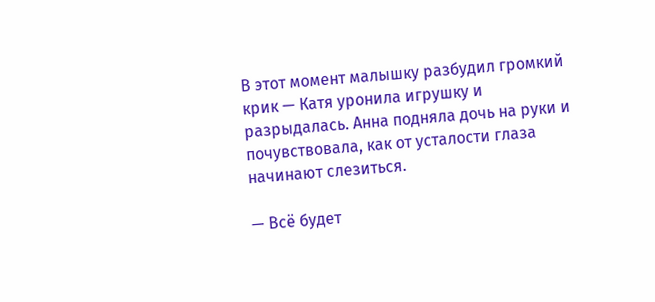В этот момент малышку разбудил громкий крик — Катя уронила игрушку и разрыдалась. Анна подняла дочь на руки и почувствовала, как от усталости глаза начинают слезиться.

— Всё будет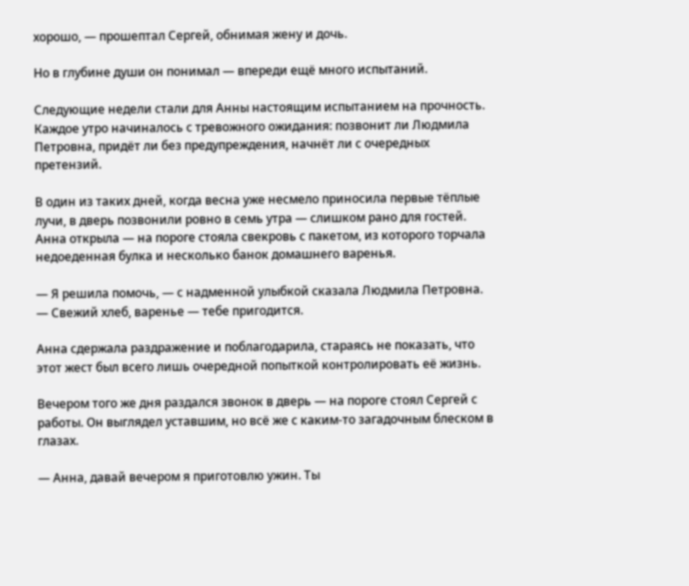хорошо, — прошептал Сергей, обнимая жену и дочь.

Но в глубине души он понимал — впереди ещё много испытаний.

Следующие недели стали для Анны настоящим испытанием на прочность. Каждое утро начиналось с тревожного ожидания: позвонит ли Людмила Петровна, придёт ли без предупреждения, начнёт ли с очередных претензий.

В один из таких дней, когда весна уже несмело приносила первые тёплые лучи, в дверь позвонили ровно в семь утра — слишком рано для гостей. Анна открыла — на пороге стояла свекровь с пакетом, из которого торчала недоеденная булка и несколько банок домашнего варенья.

— Я решила помочь, — с надменной улыбкой сказала Людмила Петровна. — Свежий хлеб, варенье — тебе пригодится.

Анна сдержала раздражение и поблагодарила, стараясь не показать, что этот жест был всего лишь очередной попыткой контролировать её жизнь.

Вечером того же дня раздался звонок в дверь — на пороге стоял Сергей с работы. Он выглядел уставшим, но всё же с каким-то загадочным блеском в глазах.

— Анна, давай вечером я приготовлю ужин. Ты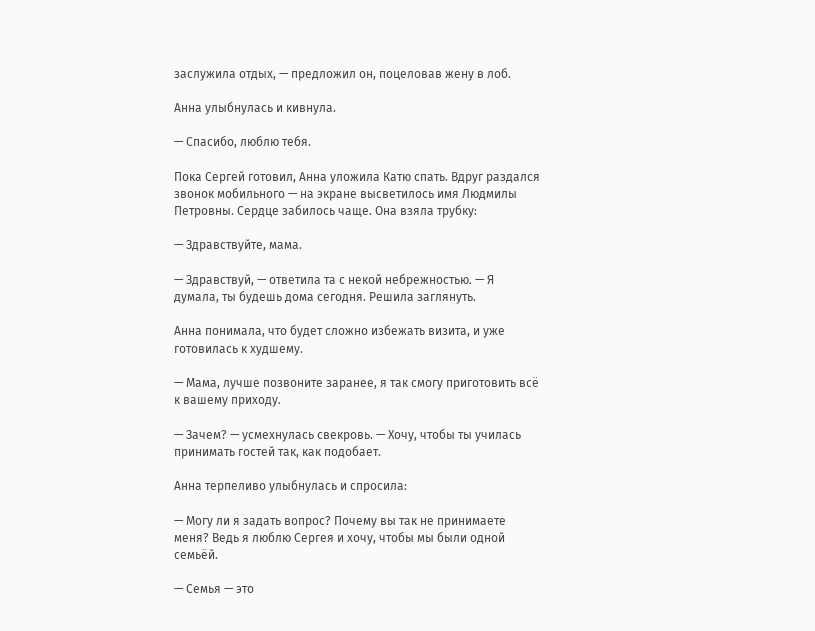заслужила отдых, — предложил он, поцеловав жену в лоб.

Анна улыбнулась и кивнула.

— Спасибо, люблю тебя.

Пока Сергей готовил, Анна уложила Катю спать. Вдруг раздался звонок мобильного — на экране высветилось имя Людмилы Петровны. Сердце забилось чаще. Она взяла трубку:

— Здравствуйте, мама.

— Здравствуй, — ответила та с некой небрежностью. — Я думала, ты будешь дома сегодня. Решила заглянуть.

Анна понимала, что будет сложно избежать визита, и уже готовилась к худшему.

— Мама, лучше позвоните заранее, я так смогу приготовить всё к вашему приходу.

— Зачем? — усмехнулась свекровь. — Хочу, чтобы ты училась принимать гостей так, как подобает.

Анна терпеливо улыбнулась и спросила:

— Могу ли я задать вопрос? Почему вы так не принимаете меня? Ведь я люблю Сергея и хочу, чтобы мы были одной семьёй.

— Семья — это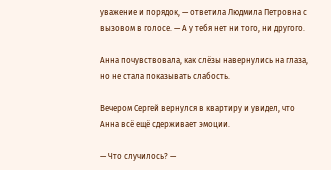уважение и порядок, — ответила Людмила Петровна с вызовом в голосе. — А у тебя нет ни того, ни другого.

Анна почувствовала, как слёзы навернулись на глаза, но не стала показывать слабость.

Вечером Сергей вернулся в квартиру и увидел, что Анна всё ещё сдерживает эмоции.

— Что случилось? —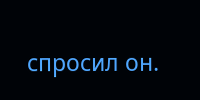спросил он.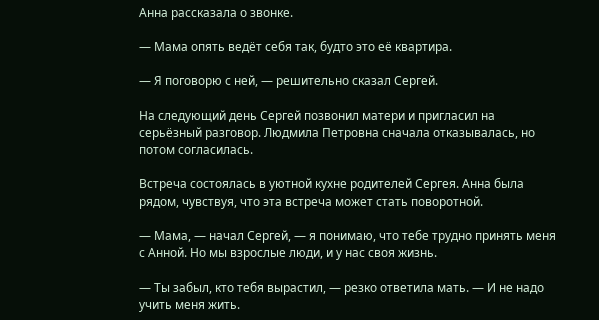Анна рассказала о звонке.

— Мама опять ведёт себя так, будто это её квартира.

— Я поговорю с ней, — решительно сказал Сергей.

На следующий день Сергей позвонил матери и пригласил на серьёзный разговор. Людмила Петровна сначала отказывалась, но потом согласилась.

Встреча состоялась в уютной кухне родителей Сергея. Анна была рядом, чувствуя, что эта встреча может стать поворотной.

— Мама, — начал Сергей, — я понимаю, что тебе трудно принять меня с Анной. Но мы взрослые люди, и у нас своя жизнь.

— Ты забыл, кто тебя вырастил, — резко ответила мать. — И не надо учить меня жить.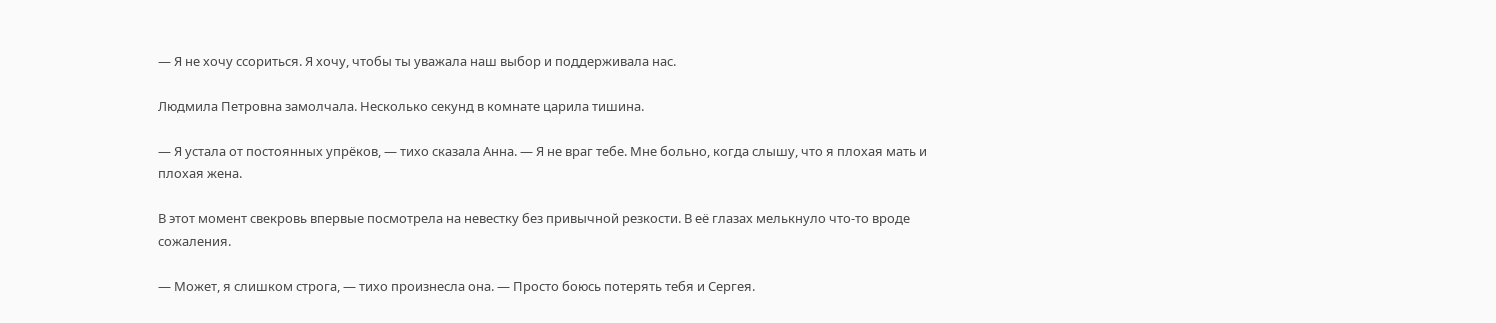— Я не хочу ссориться. Я хочу, чтобы ты уважала наш выбор и поддерживала нас.

Людмила Петровна замолчала. Несколько секунд в комнате царила тишина.

— Я устала от постоянных упрёков, — тихо сказала Анна. — Я не враг тебе. Мне больно, когда слышу, что я плохая мать и плохая жена.

В этот момент свекровь впервые посмотрела на невестку без привычной резкости. В её глазах мелькнуло что-то вроде сожаления.

— Может, я слишком строга, — тихо произнесла она. — Просто боюсь потерять тебя и Сергея.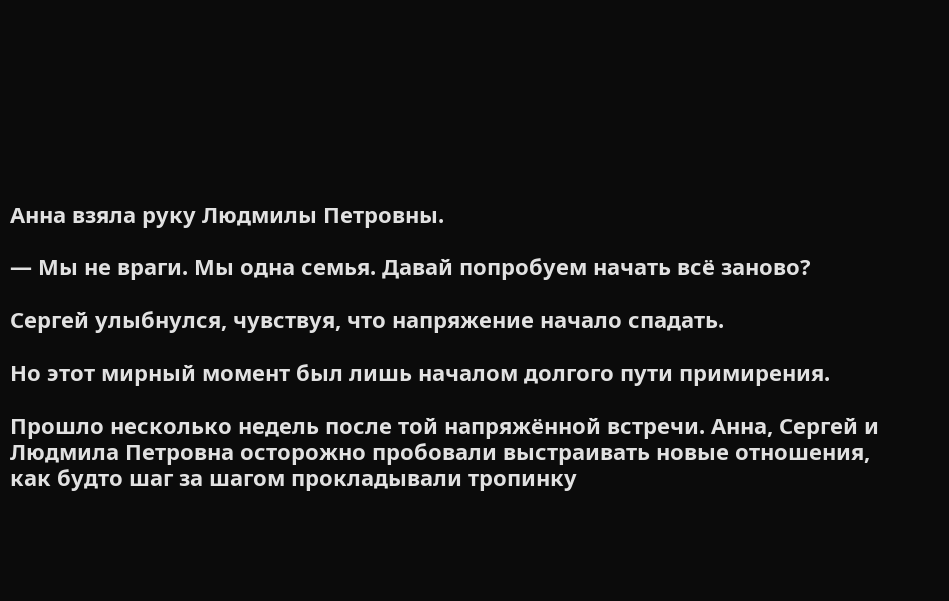Анна взяла руку Людмилы Петровны.

— Мы не враги. Мы одна семья. Давай попробуем начать всё заново?

Сергей улыбнулся, чувствуя, что напряжение начало спадать.

Но этот мирный момент был лишь началом долгого пути примирения.

Прошло несколько недель после той напряжённой встречи. Анна, Сергей и Людмила Петровна осторожно пробовали выстраивать новые отношения, как будто шаг за шагом прокладывали тропинку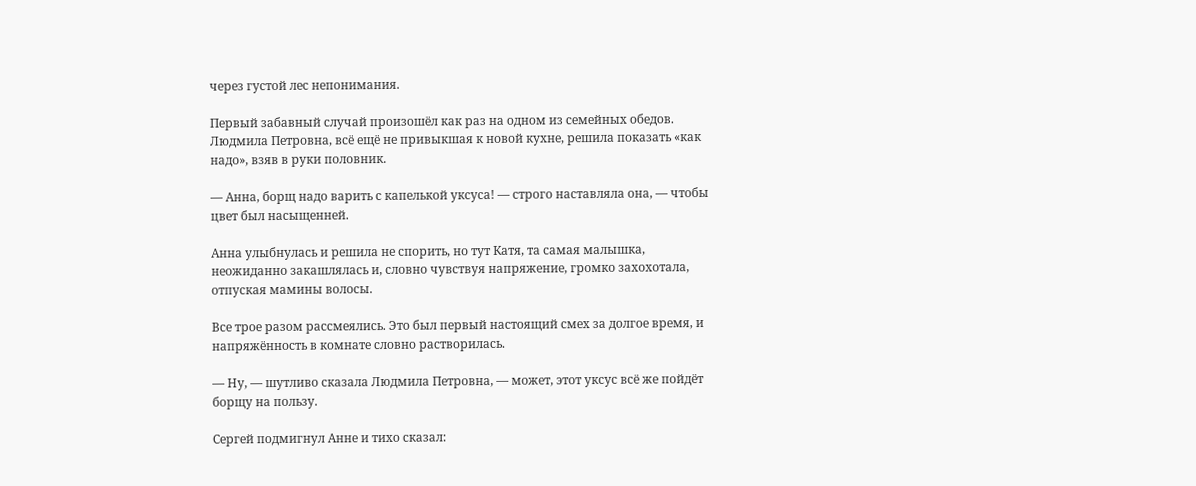через густой лес непонимания.

Первый забавный случай произошёл как раз на одном из семейных обедов. Людмила Петровна, всё ещё не привыкшая к новой кухне, решила показать «как надо», взяв в руки половник.

— Анна, борщ надо варить с капелькой уксуса! — строго наставляла она, — чтобы цвет был насыщенней.

Анна улыбнулась и решила не спорить, но тут Катя, та самая малышка, неожиданно закашлялась и, словно чувствуя напряжение, громко захохотала, отпуская мамины волосы.

Все трое разом рассмеялись. Это был первый настоящий смех за долгое время, и напряжённость в комнате словно растворилась.

— Ну, — шутливо сказала Людмила Петровна, — может, этот уксус всё же пойдёт борщу на пользу.

Сергей подмигнул Анне и тихо сказал: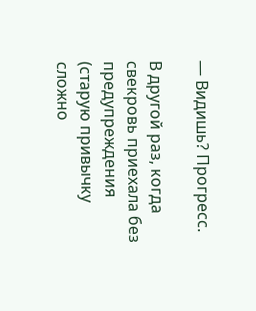— Видишь? Прогресс.

В другой раз, когда свекровь приехала без предупреждения (старую привычку сложно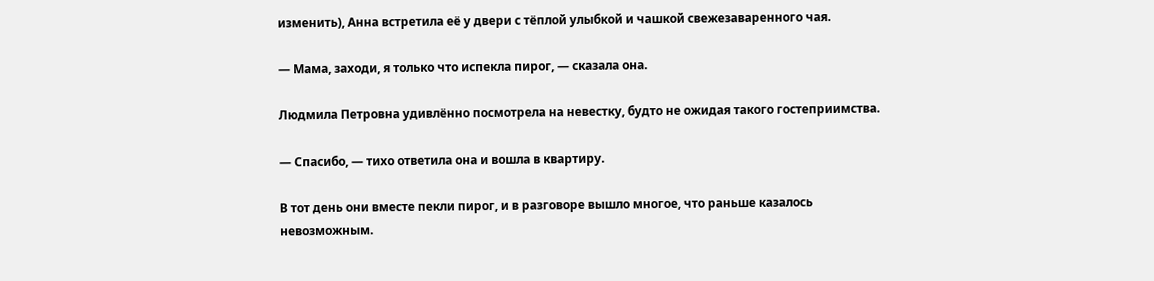изменить), Анна встретила её у двери с тёплой улыбкой и чашкой свежезаваренного чая.

— Мама, заходи, я только что испекла пирог, — сказала она.

Людмила Петровна удивлённо посмотрела на невестку, будто не ожидая такого гостеприимства.

— Спасибо, — тихо ответила она и вошла в квартиру.

В тот день они вместе пекли пирог, и в разговоре вышло многое, что раньше казалось невозможным.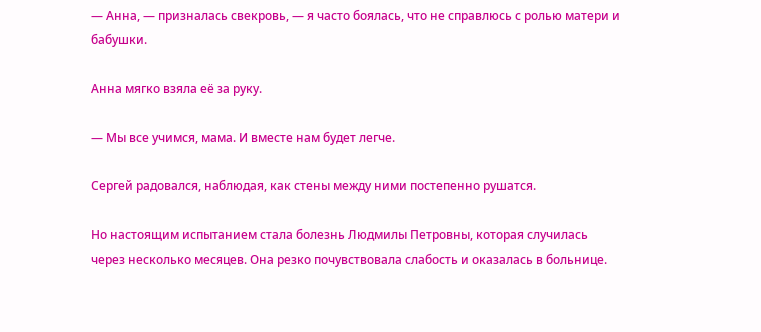— Анна, — призналась свекровь, — я часто боялась, что не справлюсь с ролью матери и бабушки.

Анна мягко взяла её за руку.

— Мы все учимся, мама. И вместе нам будет легче.

Сергей радовался, наблюдая, как стены между ними постепенно рушатся.

Но настоящим испытанием стала болезнь Людмилы Петровны, которая случилась через несколько месяцев. Она резко почувствовала слабость и оказалась в больнице.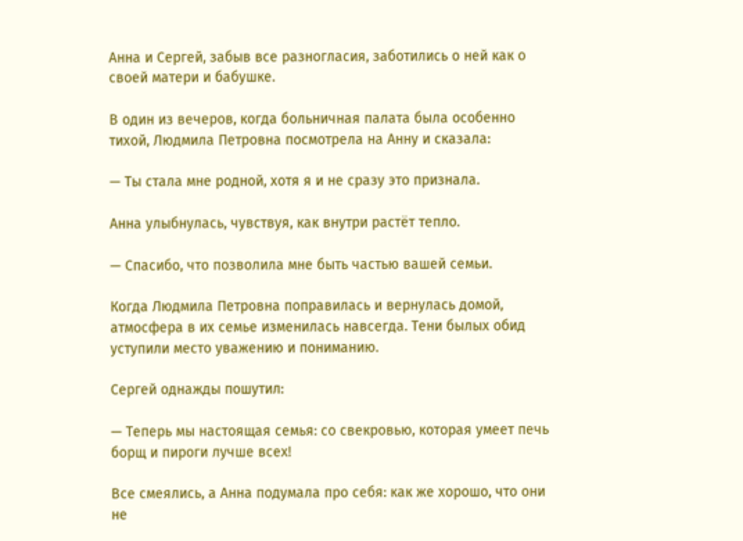Анна и Сергей, забыв все разногласия, заботились о ней как о своей матери и бабушке.

В один из вечеров, когда больничная палата была особенно тихой, Людмила Петровна посмотрела на Анну и сказала:

— Ты стала мне родной, хотя я и не сразу это признала.

Анна улыбнулась, чувствуя, как внутри растёт тепло.

— Спасибо, что позволила мне быть частью вашей семьи.

Когда Людмила Петровна поправилась и вернулась домой, атмосфера в их семье изменилась навсегда. Тени былых обид уступили место уважению и пониманию.

Сергей однажды пошутил:

— Теперь мы настоящая семья: со свекровью, которая умеет печь борщ и пироги лучше всех!

Все смеялись, а Анна подумала про себя: как же хорошо, что они не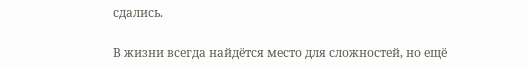сдались.

В жизни всегда найдётся место для сложностей, но ещё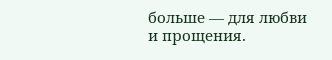больше — для любви и прощения.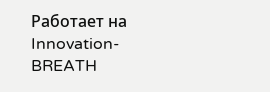Работает на Innovation-BREATH